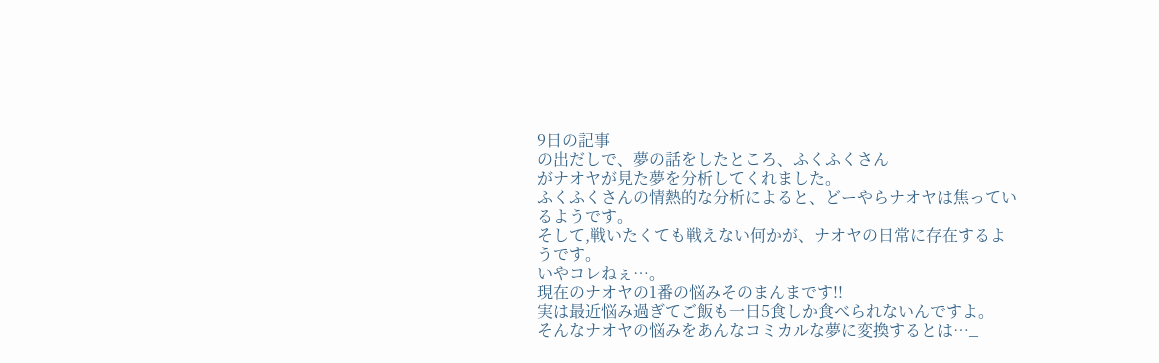9日の記事
の出だしで、夢の話をしたところ、ふくふくさん
がナオヤが見た夢を分析してくれました。
ふくふくさんの情熱的な分析によると、どーやらナオヤは焦っているようです。
そして,戦いたくても戦えない何かが、ナオヤの日常に存在するようです。
いやコレねぇ…。
現在のナオヤの1番の悩みそのまんまです!!
実は最近悩み過ぎてご飯も一日5食しか食べられないんですよ。
そんなナオヤの悩みをあんなコミカルな夢に変換するとは…_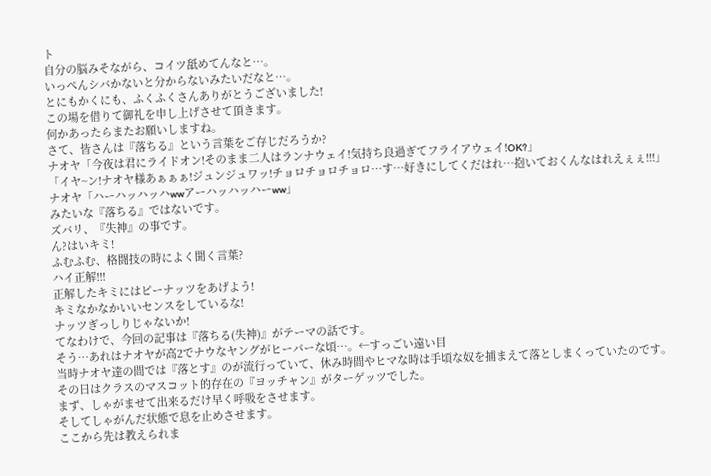ト
自分の脳みそながら、コイツ舐めてんなと…。
いっぺんシバかないと分からないみたいだなと…。
とにもかくにも、ふくふくさんありがとうございました!
この場を借りて御礼を申し上げさせて頂きます。
何かあったらまたお願いしますね。
さて、皆さんは『落ちる』という言葉をご存じだろうか?
ナオヤ「今夜は君にライドオン!そのまま二人はランナウェイ!気持ち良過ぎてフライアウェイ!OK?」
「イヤ~ン!ナオヤ様あぁぁぁ!ジュンジュワッ!チョロチョロチョロ…す…好きにしてくだはれ…抱いておくんなはれえぇぇ!!!」
ナオヤ「ハーハッハッハwwアーハッハッハーww」
みたいな『落ちる』ではないです。
ズバリ、『失神』の事です。
ん?はいキミ!
ふむふむ、格闘技の時によく聞く言葉?
ハイ正解!!!
正解したキミにはピーナッツをあげよう!
キミなかなかいいセンスをしているな!
ナッツぎっしりじゃないか!
てなわけで、今回の記事は『落ちる(失神)』がテーマの話です。
そう…あれはナオヤが高2でナウなヤングがヒーバーな頃…。←すっごい遠い目
当時ナオヤ達の間では『落とす』のが流行っていて、休み時間やヒマな時は手頃な奴を捕まえて落としまくっていたのです。
その日はクラスのマスコット的存在の『ヨッチャン』がターゲッツでした。
まず、しゃがませて出来るだけ早く呼吸をさせます。
そしてしゃがんだ状態で息を止めさせます。
ここから先は教えられま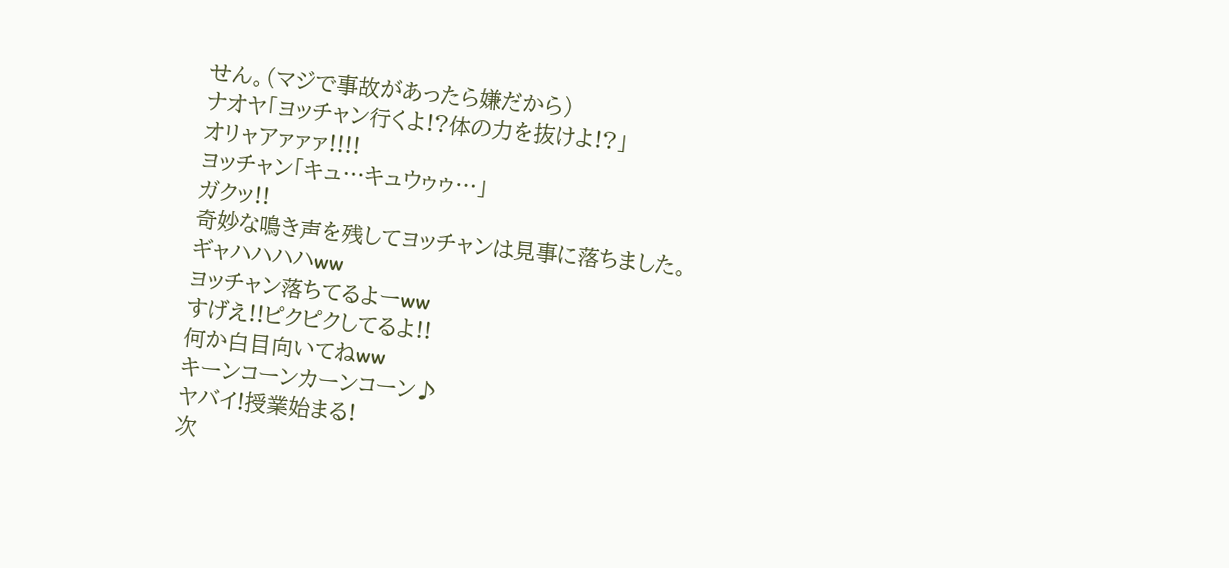せん。(マジで事故があったら嫌だから)
ナオヤ「ヨッチャン行くよ!?体の力を抜けよ!?」
オリャアァァァ!!!!
ヨッチャン「キュ…キュウゥゥ…」
ガクッ!!
奇妙な鳴き声を残してヨッチャンは見事に落ちました。
ギャハハハハww
ヨッチャン落ちてるよーww
すげえ!!ピクピクしてるよ!!
何か白目向いてねww
キーンコーンカーンコーン♪
ヤバイ!授業始まる!
次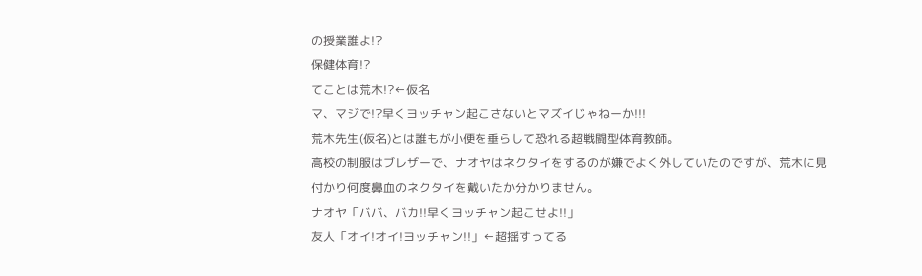の授業誰よ!?
保健体育!?
てことは荒木!?←仮名
マ、マジで!?早くヨッチャン起こさないとマズイじゃねーか!!!
荒木先生(仮名)とは誰もが小便を垂らして恐れる超戦闘型体育教師。
高校の制服はブレザーで、ナオヤはネクタイをするのが嫌でよく外していたのですが、荒木に見付かり何度鼻血のネクタイを戴いたか分かりません。
ナオヤ「ババ、バカ!!早くヨッチャン起こせよ!!」
友人「オイ!オイ!ヨッチャン!!」←超揺すってる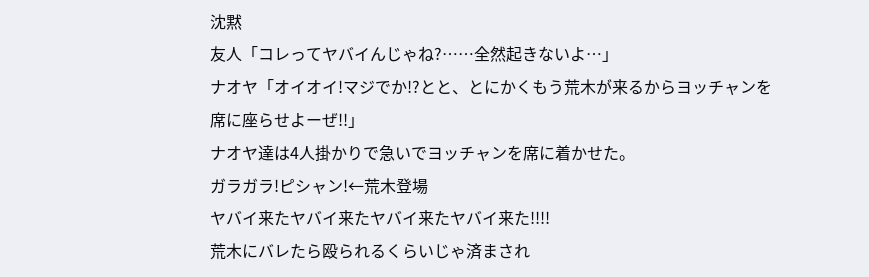沈黙
友人「コレってヤバイんじゃね?……全然起きないよ…」
ナオヤ「オイオイ!マジでか!?とと、とにかくもう荒木が来るからヨッチャンを席に座らせよーぜ!!」
ナオヤ達は4人掛かりで急いでヨッチャンを席に着かせた。
ガラガラ!ピシャン!←荒木登場
ヤバイ来たヤバイ来たヤバイ来たヤバイ来た!!!!
荒木にバレたら殴られるくらいじゃ済まされ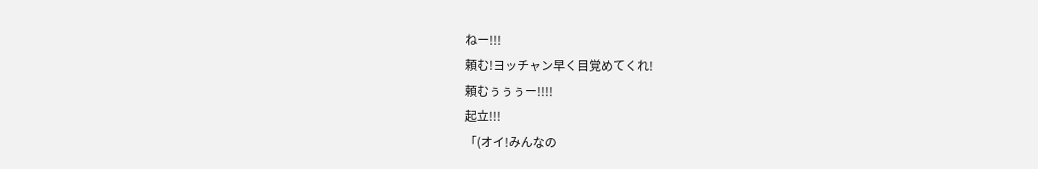ねー!!!
頼む!ヨッチャン早く目覚めてくれ!
頼むぅぅぅー!!!!
起立!!!
「(オイ!みんなの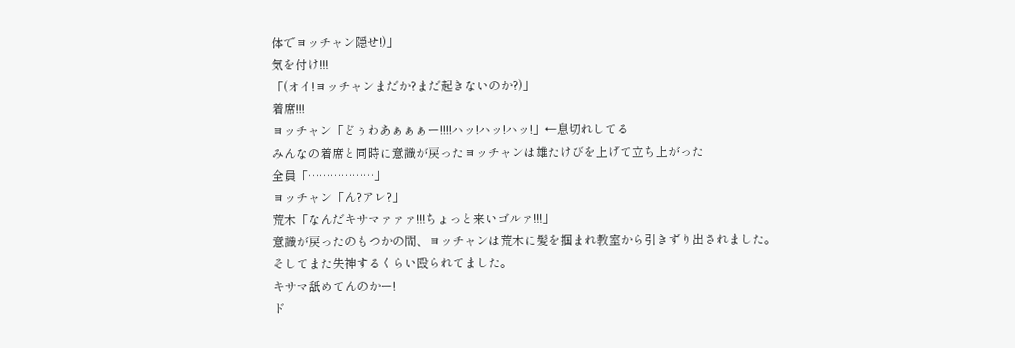体でヨッチャン隠せ!)」
気を付け!!!
「(オイ!ヨッチャンまだか?まだ起きないのか?)」
着席!!!
ヨッチャン「どぅわあぁぁぁー!!!!ハッ!ハッ!ハッ!」←息切れしてる
みんなの着席と同時に意識が戻ったヨッチャンは雄たけびを上げて立ち上がった
全員「………………」
ヨッチャン「ん?アレ?」
荒木「なんだキサマァァァ!!!ちょっと来いゴルァ!!!」
意識が戻ったのもつかの間、ヨッチャンは荒木に髪を掴まれ教室から引きずり出されました。
そしてまた失神するくらい殴られてました。
キサマ舐めてんのかー!
ド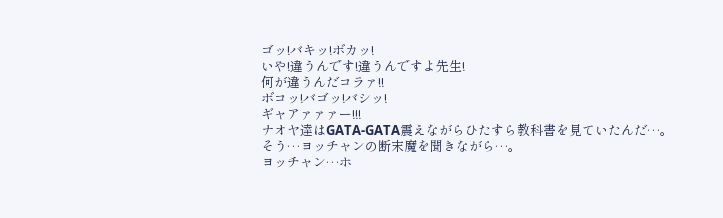ゴッ!バキッ!ボカッ!
いや!違うんです!違うんですよ先生!
何が違うんだコラァ!!
ボコッ!バゴッ!バシッ!
ギャアァァァー!!!
ナオヤ達はGATA‐GATA震えながらひたすら教科書を見ていたんだ…。
そう…ヨッチャンの断末魔を聞きながら…。
ヨッチャン…ホ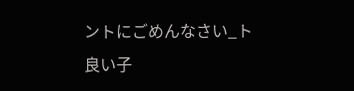ントにごめんなさい_ト
良い子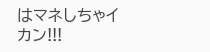はマネしちゃイカン!!!